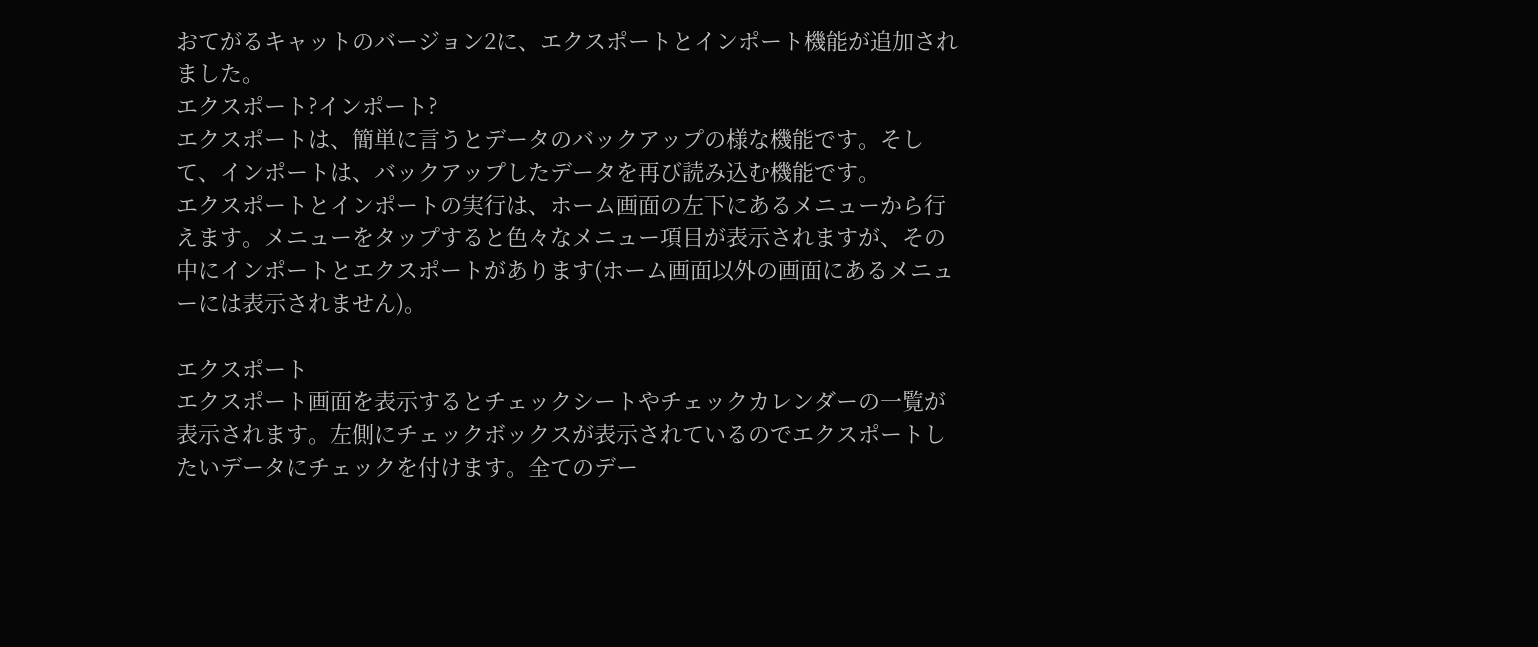おてがるキャットのバージョン2に、エクスポートとインポート機能が追加されました。
エクスポート?インポート?
エクスポートは、簡単に言うとデータのバックアップの様な機能です。そして、インポートは、バックアップしたデータを再び読み込む機能です。
エクスポートとインポートの実行は、ホーム画面の左下にあるメニューから行えます。メニューをタップすると色々なメニュー項目が表示されますが、その中にインポートとエクスポートがあります(ホーム画面以外の画面にあるメニューには表示されません)。

エクスポート
エクスポート画面を表示するとチェックシートやチェックカレンダーの一覧が表示されます。左側にチェックボックスが表示されているのでエクスポートしたいデータにチェックを付けます。全てのデー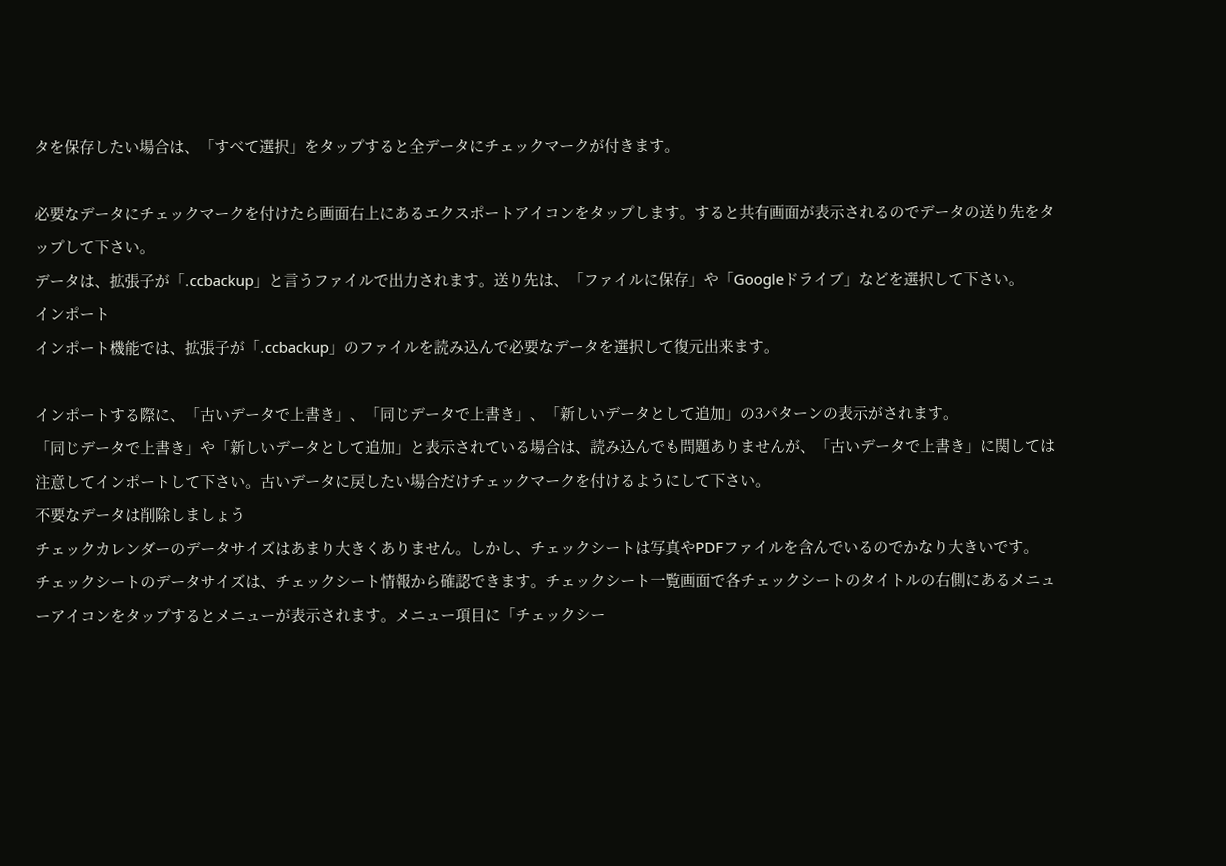タを保存したい場合は、「すべて選択」をタップすると全データにチェックマークが付きます。

必要なデータにチェックマークを付けたら画面右上にあるエクスポートアイコンをタップします。すると共有画面が表示されるのでデータの送り先をタップして下さい。
データは、拡張子が「.ccbackup」と言うファイルで出力されます。送り先は、「ファイルに保存」や「Googleドライブ」などを選択して下さい。
インポート
インポート機能では、拡張子が「.ccbackup」のファイルを読み込んで必要なデータを選択して復元出来ます。

インポートする際に、「古いデータで上書き」、「同じデータで上書き」、「新しいデータとして追加」の3パターンの表示がされます。
「同じデータで上書き」や「新しいデータとして追加」と表示されている場合は、読み込んでも問題ありませんが、「古いデータで上書き」に関しては注意してインポートして下さい。古いデータに戻したい場合だけチェックマークを付けるようにして下さい。
不要なデータは削除しましょう
チェックカレンダーのデータサイズはあまり大きくありません。しかし、チェックシートは写真やPDFファイルを含んでいるのでかなり大きいです。
チェックシートのデータサイズは、チェックシート情報から確認できます。チェックシート一覧画面で各チェックシートのタイトルの右側にあるメニューアイコンをタップするとメニューが表示されます。メニュー項目に「チェックシー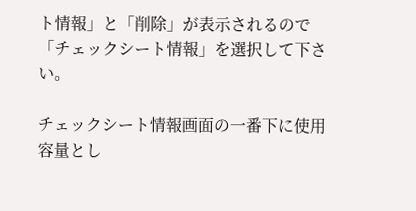ト情報」と「削除」が表示されるので「チェックシート情報」を選択して下さい。

チェックシート情報画面の一番下に使用容量とし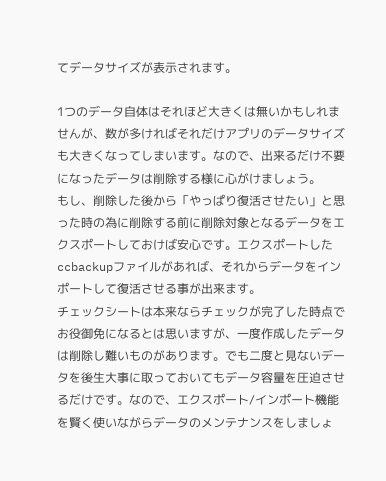てデータサイズが表示されます。

1つのデータ自体はそれほど大きくは無いかもしれませんが、数が多ければそれだけアプリのデータサイズも大きくなってしまいます。なので、出来るだけ不要になったデータは削除する様に心がけましょう。
もし、削除した後から「やっぱり復活させたい」と思った時の為に削除する前に削除対象となるデータをエクスポートしておけば安心です。エクスポートしたccbackupファイルがあれば、それからデータをインポートして復活させる事が出来ます。
チェックシートは本来ならチェックが完了した時点でお役御免になるとは思いますが、一度作成したデータは削除し難いものがあります。でも二度と見ないデータを後生大事に取っておいてもデータ容量を圧迫させるだけです。なので、エクスポート/インポート機能を賢く使いながらデータのメンテナンスをしましょ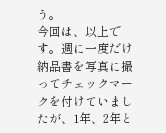う。
今回は、以上です。週に一度だけ納品書を写真に撮ってチェックマークを付けていましたが、1年、2年と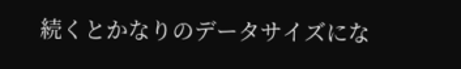続くとかなりのデータサイズにな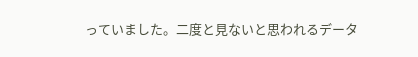っていました。二度と見ないと思われるデータ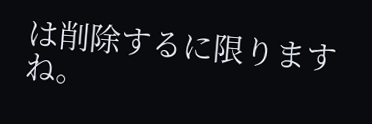は削除するに限りますね。